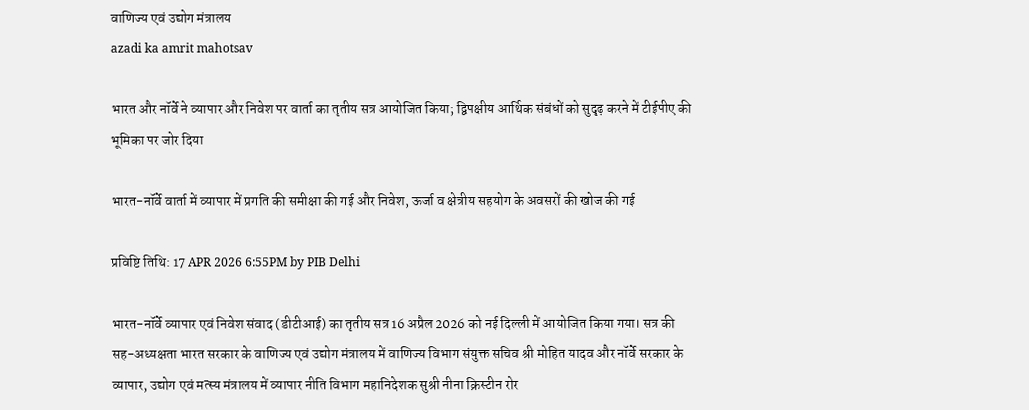वाणिज्‍य एवं उद्योग मंत्रालय
azadi ka amrit mahotsav

भारत और नॉर्वे ने व्यापार और निवेश पर वार्ता का तृतीय सत्र आयोजित किया; द्विपक्षीय आर्थिक संबंधों को सुदृढ़ करने में टीईपीए की भूमिका पर जोर दिया

भारत-नॉर्वे वार्ता में व्यापार में प्रगति की समीक्षा की गई और निवेश, ऊर्जा व क्षेत्रीय सहयोग के अवसरों की खोज की गई

प्रविष्टि तिथि: 17 APR 2026 6:55PM by PIB Delhi

भारत-नॉर्वे व्यापार एवं निवेश संवाद (डीटीआई) का तृतीय सत्र 16 अप्रैल 2026 को नई दिल्ली में आयोजित किया गया। सत्र की सह-अध्यक्षता भारत सरकार के वाणिज्य एवं उद्योग मंत्रालय में वाणिज्य विभाग संयुक्त सचिव श्री मोहित यादव और नॉर्वे सरकार के व्यापार, उद्योग एवं मत्स्य मंत्रालय में व्यापार नीति विभाग महानिदेशक सुश्री नीना क्रिस्टीन रोर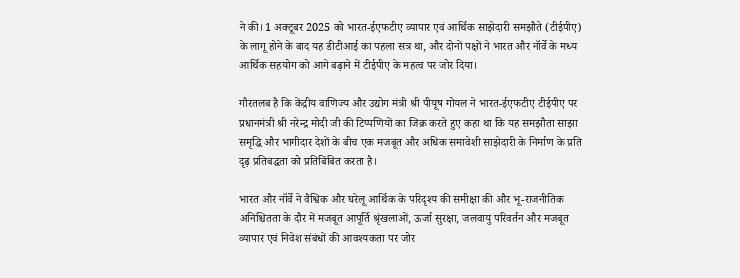ने की। 1 अक्टूबर 2025 को भारत-ईएफटीए व्यापार एवं आर्थिक साझेदारी समझौते (टीईपीए) के लागू होने के बाद यह डीटीआई का पहला सत्र था, और दोनों पक्षों ने भारत और नॉर्वे के मध्य आर्थिक सहयोग को आगे बढ़ाने में टीईपीए के महत्व पर जोर दिया।

गौरतलब है कि केंद्रीय वाणिज्य और उद्योग मंत्री श्री पीयूष गोयल ने भारत-ईएफटीए टीईपीए पर प्रधानमंत्री श्री नरेन्द्र मोदी जी की टिप्पणियों का जिक्र करते हुए कहा था कि यह समझौता साझा समृद्धि और भागीदार देशों के बीच एक मजबूत और अधिक समावेशी साझेदारी के निर्माण के प्रति दृढ़ प्रतिबद्धता को प्रतिबिंबित करता है।

भारत और नॉर्वे ने वैश्विक और घरेलू आर्थिक के परिदृश्य की समीक्षा की और भू-राजनीतिक अनिश्चितता के दौर में मजबूत आपूर्ति श्रृंखलाओं, ऊर्जा सुरक्षा, जलवायु परिवर्तन और मजबूत व्यापार एवं निवेश संबंधों की आवश्यकता पर जोर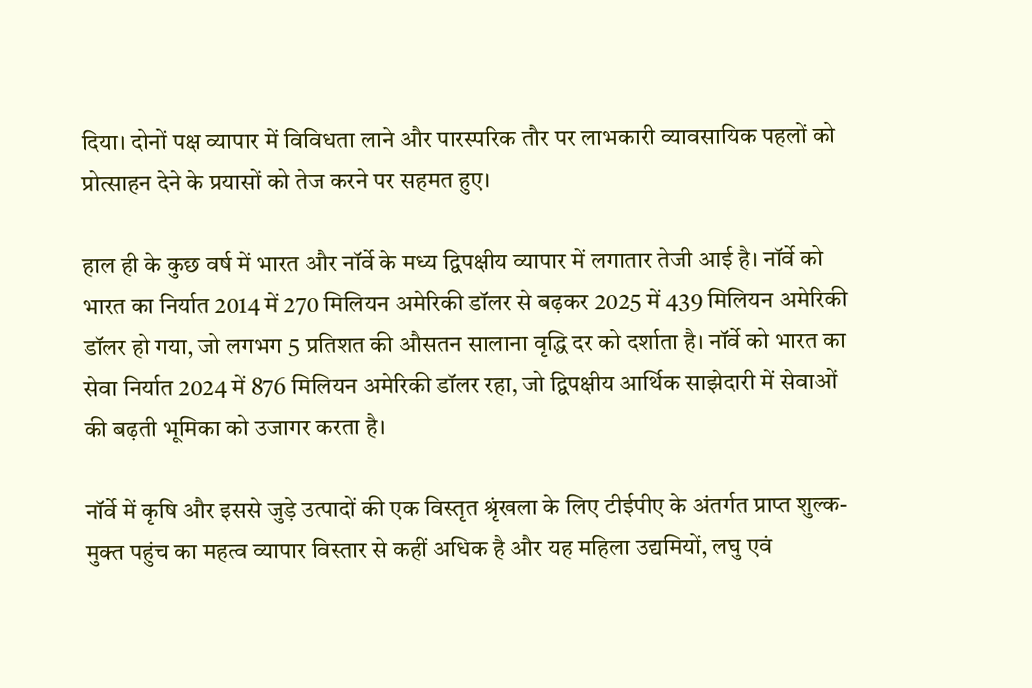दिया। दोनों पक्ष व्यापार में विविधता लाने और पारस्परिक तौर पर लाभकारी व्यावसायिक पहलों को प्रोत्साहन देने के प्रयासों को तेज करने पर सहमत हुए।

हाल ही के कुछ वर्ष में भारत और नॉर्वे के मध्य द्विपक्षीय व्यापार में लगातार तेजी आई है। नॉर्वे को भारत का निर्यात 2014 में 270 मिलियन अमेरिकी डॉलर से बढ़कर 2025 में 439 मिलियन अमेरिकी डॉलर हो गया, जो लगभग 5 प्रतिशत की औसतन सालाना वृद्धि दर को दर्शाता है। नॉर्वे को भारत का सेवा निर्यात 2024 में 876 मिलियन अमेरिकी डॉलर रहा, जो द्विपक्षीय आर्थिक साझेदारी में सेवाओं की बढ़ती भूमिका को उजागर करता है।

नॉर्वे में कृषि और इससे जुड़े उत्पादों की एक विस्तृत श्रृंखला के लिए टीईपीए के अंतर्गत प्राप्त शुल्क-मुक्त पहुंच का महत्व व्यापार विस्तार से कहीं अधिक है और यह महिला उद्यमियों, लघु एवं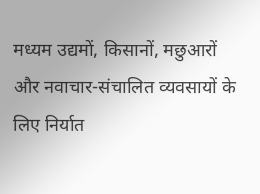मध्यम उद्यमों, किसानों, मछुआरों और नवाचार-संचालित व्यवसायों के लिए निर्यात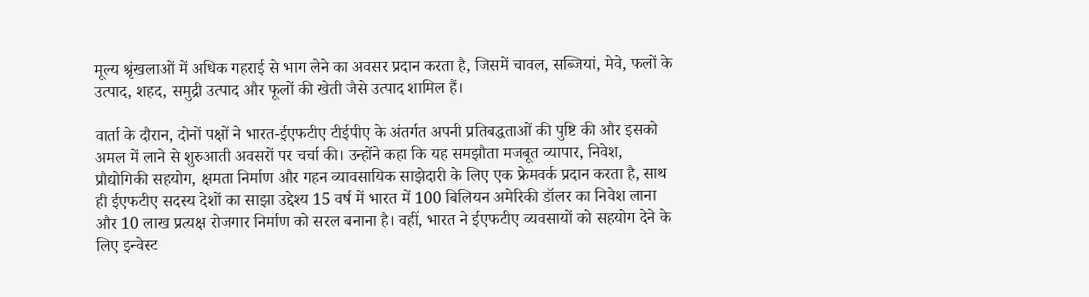मूल्य श्रृंखलाओं में अधिक गहराई से भाग लेने का अवसर प्रदान करता है, जिसमें चावल, सब्जियां, मेवे, फलों के उत्पाद, शहद, समुद्री उत्पाद और फूलों की खेती जैसे उत्पाद शामिल हैं।

वार्ता के दौरान, दोनों पक्षों ने भारत-ईएफटीए टीईपीए के अंतर्गत अपनी प्रतिबद्धताओं की पुष्टि की और इसको अमल में लाने से शुरुआती अवसरों पर चर्चा की। उन्होंने कहा कि यह समझौता मजबूत व्यापार, निवेश, प्रौद्योगिकी सहयोग, क्षमता निर्माण और गहन व्यावसायिक साझेदारी के लिए एक फ्रेमवर्क प्रदान करता है, साथ ही ईएफटीए सदस्य देशों का साझा उद्देश्य 15 वर्ष में भारत में 100 बिलियन अमेरिकी डॉलर का निवेश लाना और 10 लाख प्रत्यक्ष रोजगार निर्माण को सरल बनाना है। वहीं, भारत ने ईएफटीए व्यवसायों को सहयोग देने के लिए इन्वेस्ट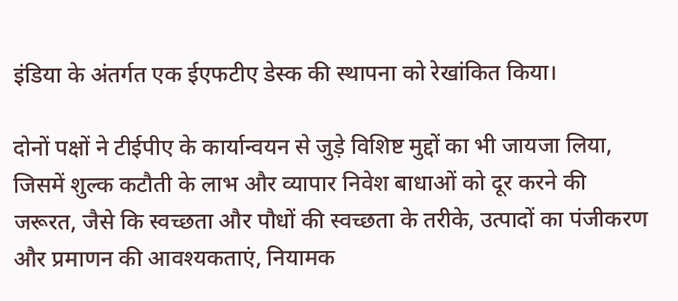इंडिया के अंतर्गत एक ईएफटीए डेस्क की स्थापना को रेखांकित किया।

दोनों पक्षों ने टीईपीए के कार्यान्वयन से जुड़े विशिष्ट मुद्दों का भी जायजा लिया, जिसमें शुल्क कटौती के लाभ और व्यापार निवेश बाधाओं को दूर करने की जरूरत, जैसे कि स्वच्छता और पौधों की स्वच्छता के तरीके, उत्पादों का पंजीकरण और प्रमाणन की आवश्यकताएं, नियामक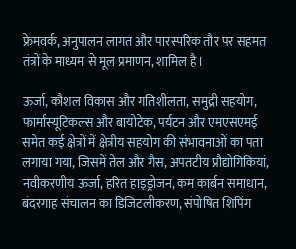फ्रेमवर्क, अनुपालन लागत और पारस्परिक तौर पर सहमत तंत्रों के माध्यम से मूल प्रमाणन, शामिल है।

ऊर्जा, कौशल विकास और गतिशीलता, समुद्री सहयोग, फार्मास्यूटिकल्स और बायोटेक, पर्यटन और एमएसएमई समेत कई क्षेत्रों में क्षेत्रीय सहयोग की संभावनाओं का पता लगाया गया, जिसमें तेल और गैस, अपतटीय प्रौद्योगिकियां, नवीकरणीय ऊर्जा, हरित हाइड्रोजन, कम कार्बन समाधान, बंदरगाह संचालन का डिजिटलीकरण, संपोषित शिपिंग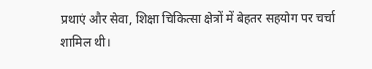प्रथाएं और सेवा, शिक्षा चिकित्सा क्षेत्रों में बेहतर सहयोग पर चर्चा शामिल थी।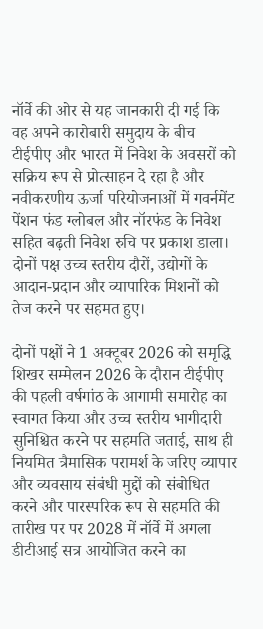नॉर्वे की ओर से यह जानकारी दी गई कि वह अपने कारोबारी समुदाय के बीच टीईपीए और भारत में निवेश के अवसरों को सक्रिय रूप से प्रोत्साहन दे रहा है और नवीकरणीय ऊर्जा परियोजनाओं में गवर्नमेंट पेंशन फंड ग्लोबल और नॉरफंड के निवेश सहित बढ़ती निवेश रुचि पर प्रकाश डाला। दोनों पक्ष उच्च स्तरीय दौरों, उद्योगों के आदान-प्रदान और व्यापारिक मिशनों को तेज करने पर सहमत हुए।

दोनों पक्षों ने 1 अक्टूबर 2026 को समृद्धि शिखर सम्मेलन 2026 के दौरान टीईपीए की पहली वर्षगांठ के आगामी समारोह का स्वागत किया और उच्च स्तरीय भागीदारी सुनिश्चित करने पर सहमति जताई, साथ ही नियमित त्रैमासिक परामर्श के जरिए व्यापार और व्यवसाय संबंधी मुद्दों को संबोधित करने और पारस्परिक रूप से सहमति की तारीख पर पर 2028 में नॉर्वे में अगला डीटीआई सत्र आयोजित करने का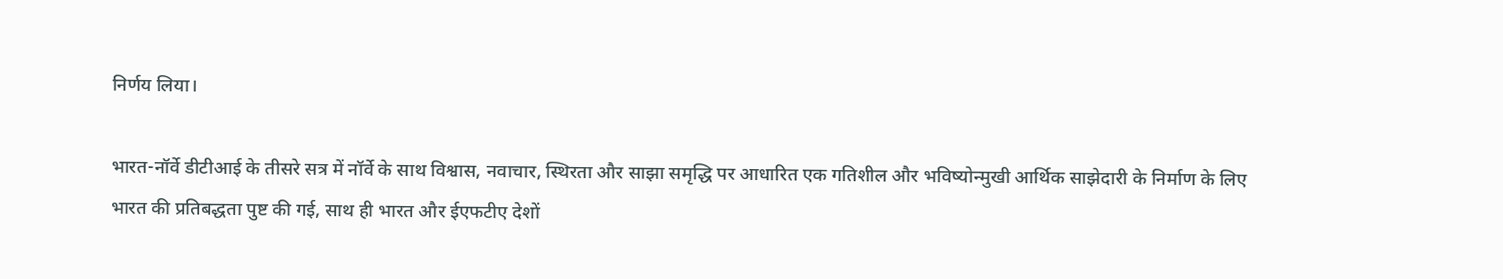निर्णय लिया।

भारत-नॉर्वे डीटीआई के तीसरे सत्र में नॉर्वे के साथ विश्वास, नवाचार, स्थिरता और साझा समृद्धि पर आधारित एक गतिशील और भविष्योन्मुखी आर्थिक साझेदारी के निर्माण के लिए भारत की प्रतिबद्धता पुष्ट की गई, साथ ही भारत और ईएफटीए देशों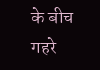के बीच गहरे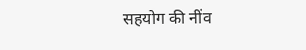सहयोग की नींव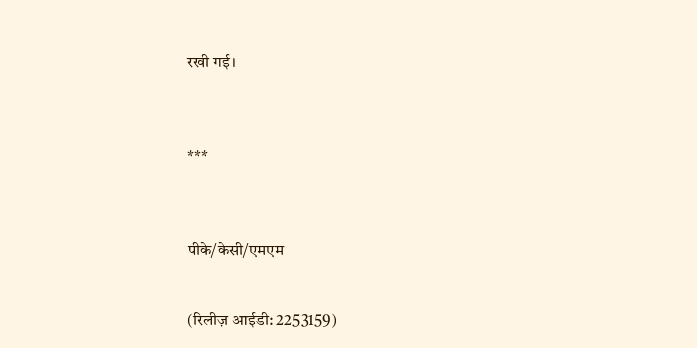रखी गई।



***



पीके/केसी/एमएम


(रिलीज़ आईडी: 2253159)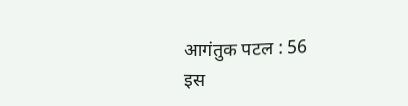आगंतुक पटल : 56
इस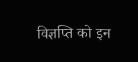विज्ञप्ति को इन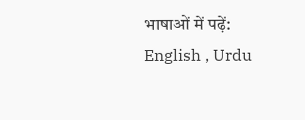भाषाओं में पढ़ें: English , Urdu